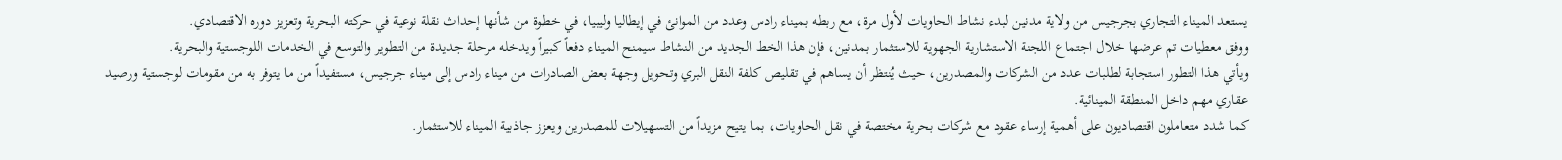يستعد الميناء التجاري بجرجيس من ولاية مدنين لبدء نشاط الحاويات لأول مرة، مع ربطه بميناء رادس وعدد من الموانئ في إيطاليا وليبيا، في خطوة من شأنها إحداث نقلة نوعية في حركته البحرية وتعزيز دوره الاقتصادي.
ووفق معطيات تم عرضها خلال اجتماع اللجنة الاستشارية الجهوية للاستثمار بمدنين، فإن هذا الخط الجديد من النشاط سيمنح الميناء دفعاً كبيراً ويدخله مرحلة جديدة من التطوير والتوسع في الخدمات اللوجستية والبحرية.
ويأتي هذا التطور استجابة لطلبات عدد من الشركات والمصدرين، حيث يُنتظر أن يساهم في تقليص كلفة النقل البري وتحويل وجهة بعض الصادرات من ميناء رادس إلى ميناء جرجيس، مستفيداً من ما يتوفر به من مقومات لوجستية ورصيد عقاري مهم داخل المنطقة المينائية.
كما شدد متعاملون اقتصاديون على أهمية إرساء عقود مع شركات بحرية مختصة في نقل الحاويات، بما يتيح مزيداً من التسهيلات للمصدرين ويعزز جاذبية الميناء للاستثمار.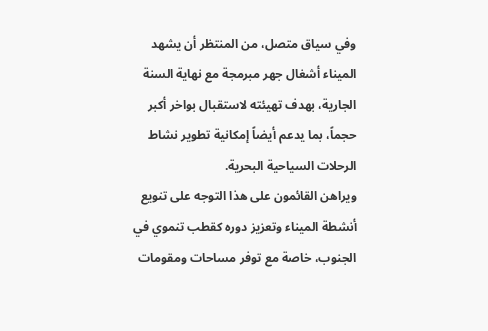وفي سياق متصل، من المنتظر أن يشهد الميناء أشغال جهر مبرمجة مع نهاية السنة الجارية، بهدف تهيئته لاستقبال بواخر أكبر حجماً، بما يدعم أيضاً إمكانية تطوير نشاط الرحلات السياحية البحرية.
ويراهن القائمون على هذا التوجه على تنويع أنشطة الميناء وتعزيز دوره كقطب تنموي في الجنوب، خاصة مع توفر مساحات ومقومات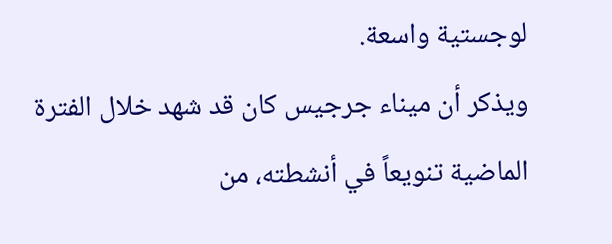لوجستية واسعة.
ويذكر أن ميناء جرجيس كان قد شهد خلال الفترة الماضية تنويعاً في أنشطته، من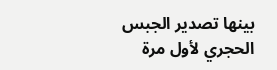بينها تصدير الجبس الحجري لأول مرة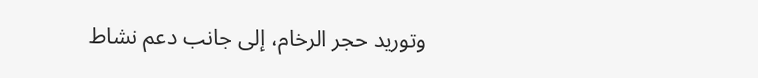وتوريد حجر الرخام، إلى جانب دعم نشاط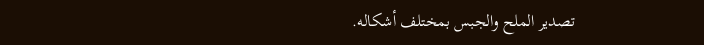تصدير الملح والجبس بمختلف أشكاله.